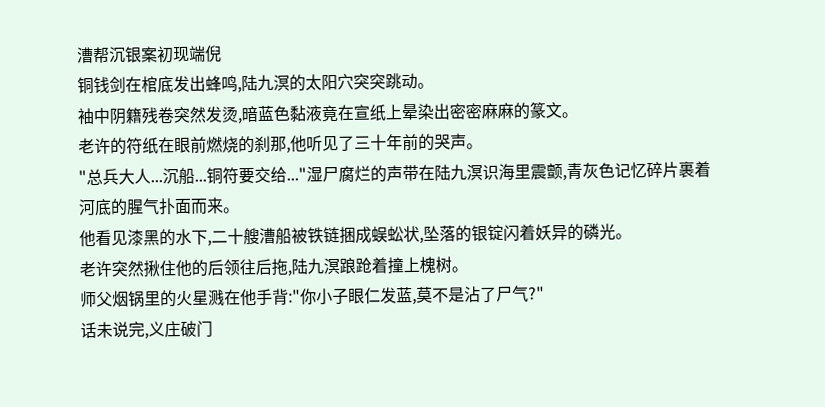漕帮沉银案初现端倪
铜钱剑在棺底发出蜂鸣,陆九溟的太阳穴突突跳动。
袖中阴籍残卷突然发烫,暗蓝色黏液竟在宣纸上晕染出密密麻麻的篆文。
老许的符纸在眼前燃烧的刹那,他听见了三十年前的哭声。
"总兵大人...沉船...铜符要交给..."湿尸腐烂的声带在陆九溟识海里震颤,青灰色记忆碎片裹着河底的腥气扑面而来。
他看见漆黑的水下,二十艘漕船被铁链捆成蜈蚣状,坠落的银锭闪着妖异的磷光。
老许突然揪住他的后领往后拖,陆九溟踉跄着撞上槐树。
师父烟锅里的火星溅在他手背:"你小子眼仁发蓝,莫不是沾了尸气?"
话未说完,义庄破门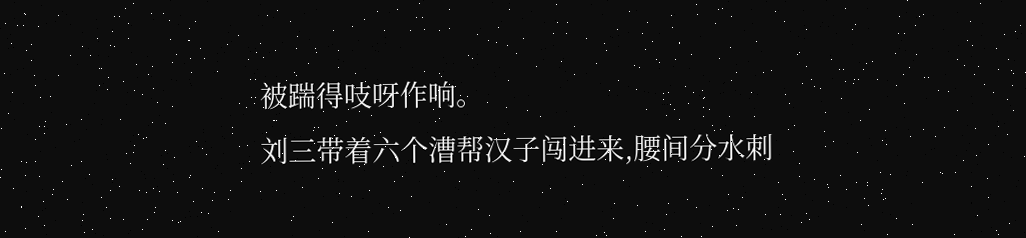被踹得吱呀作响。
刘三带着六个漕帮汉子闯进来,腰间分水刺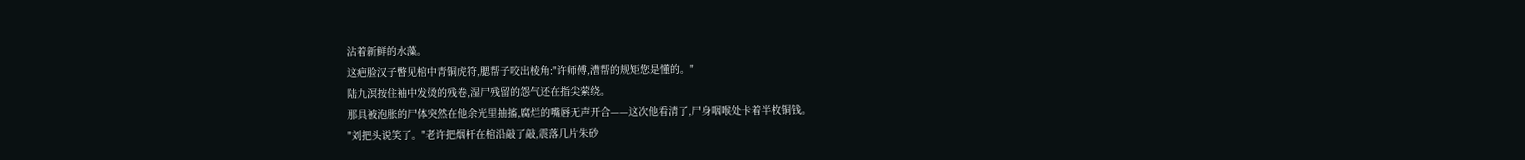沾着新鲜的水藻。
这疤脸汉子瞥见棺中青铜虎符,腮帮子咬出棱角:"许师傅,漕帮的规矩您是懂的。"
陆九溟按住袖中发烫的残卷,湿尸残留的怨气还在指尖萦绕。
那具被泡胀的尸体突然在他余光里抽搐,腐烂的嘴唇无声开合——这次他看清了,尸身咽喉处卡着半枚铜钱。
"刘把头说笑了。"老许把烟杆在棺沿敲了敲,震落几片朱砂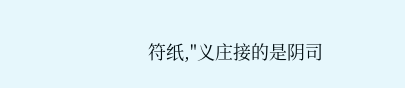符纸,"义庄接的是阴司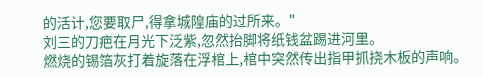的活计,您要取尸,得拿城隍庙的过所来。"
刘三的刀疤在月光下泛紫,忽然抬脚将纸钱盆踢进河里。
燃烧的锡箔灰打着旋落在浮棺上,棺中突然传出指甲抓挠木板的声响。